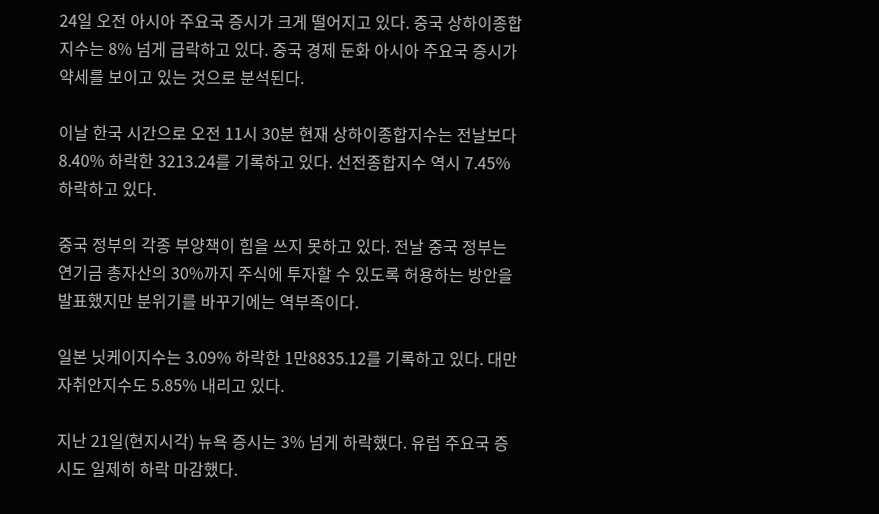24일 오전 아시아 주요국 증시가 크게 떨어지고 있다. 중국 상하이종합지수는 8% 넘게 급락하고 있다. 중국 경제 둔화 아시아 주요국 증시가 약세를 보이고 있는 것으로 분석된다.

이날 한국 시간으로 오전 11시 30분 현재 상하이종합지수는 전날보다 8.40% 하락한 3213.24를 기록하고 있다. 선전종합지수 역시 7.45% 하락하고 있다.

중국 정부의 각종 부양책이 힘을 쓰지 못하고 있다. 전날 중국 정부는 연기금 총자산의 30%까지 주식에 투자할 수 있도록 허용하는 방안을 발표했지만 분위기를 바꾸기에는 역부족이다.

일본 닛케이지수는 3.09% 하락한 1만8835.12를 기록하고 있다. 대만 자취안지수도 5.85% 내리고 있다.

지난 21일(현지시각) 뉴욕 증시는 3% 넘게 하락했다. 유럽 주요국 증시도 일제히 하락 마감했다.